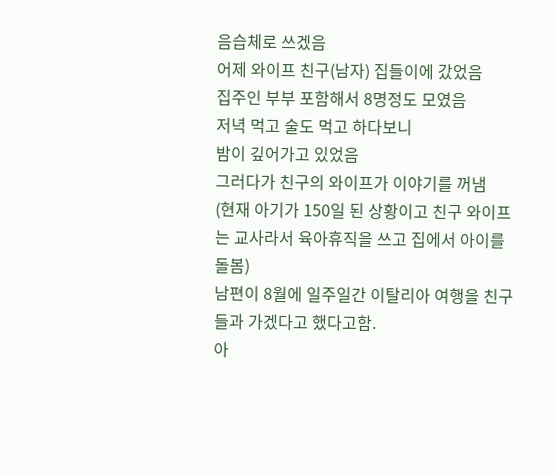음습체로 쓰겠음
어제 와이프 친구(남자) 집들이에 갔었음
집주인 부부 포함해서 8명정도 모였음
저녁 먹고 술도 먹고 하다보니
밤이 깊어가고 있었음
그러다가 친구의 와이프가 이야기를 꺼냄
(현재 아기가 150일 된 상황이고 친구 와이프는 교사라서 육아휴직을 쓰고 집에서 아이를 돌봄)
남편이 8월에 일주일간 이탈리아 여행을 친구들과 가겠다고 했다고함.
아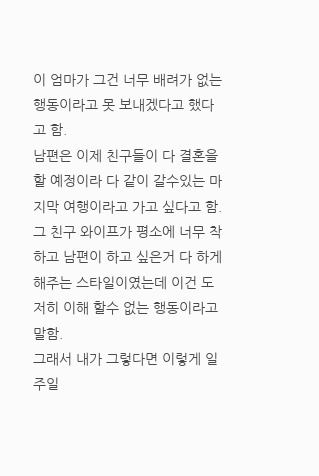이 엄마가 그건 너무 배려가 없는 행동이라고 못 보내겠다고 했다고 함.
남편은 이제 친구들이 다 결혼을 할 예정이라 다 같이 갈수있는 마지막 여행이라고 가고 싶다고 함.
그 친구 와이프가 평소에 너무 착하고 남편이 하고 싶은거 다 하게 해주는 스타일이였는데 이건 도저히 이해 할수 없는 행동이라고 말함.
그래서 내가 그렇다면 이렇게 일주일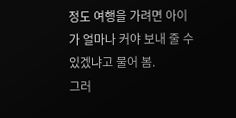정도 여행을 가려면 아이가 얼마나 커야 보내 줄 수 있겠냐고 물어 봄.
그러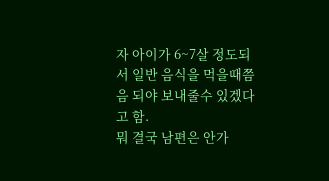자 아이가 6~7살 정도되서 일반 음식을 먹을때쯤음 되야 보내줄수 있겠다고 함.
뭐 결국 남편은 안가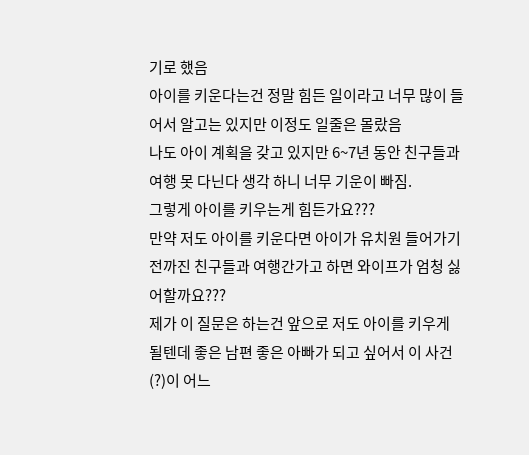기로 했음
아이를 키운다는건 정말 힘든 일이라고 너무 많이 들어서 알고는 있지만 이정도 일줄은 몰랐음
나도 아이 계획을 갖고 있지만 6~7년 동안 친구들과 여행 못 다닌다 생각 하니 너무 기운이 빠짐.
그렇게 아이를 키우는게 힘든가요???
만약 저도 아이를 키운다면 아이가 유치원 들어가기 전까진 친구들과 여행간가고 하면 와이프가 엄청 싫어할까요???
제가 이 질문은 하는건 앞으로 저도 아이를 키우게 될텐데 좋은 남편 좋은 아빠가 되고 싶어서 이 사건(?)이 어느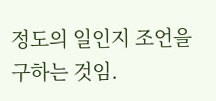정도의 일인지 조언을 구하는 것임.